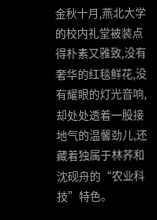金秋十月,燕北大学的校内礼堂被装点得朴素又雅致,没有奢华的红毯鲜花,没有耀眼的灯光音响,却处处透着一股接地气的温馨劲儿,还藏着独属于林荞和沈砚舟的“农业科技”特色。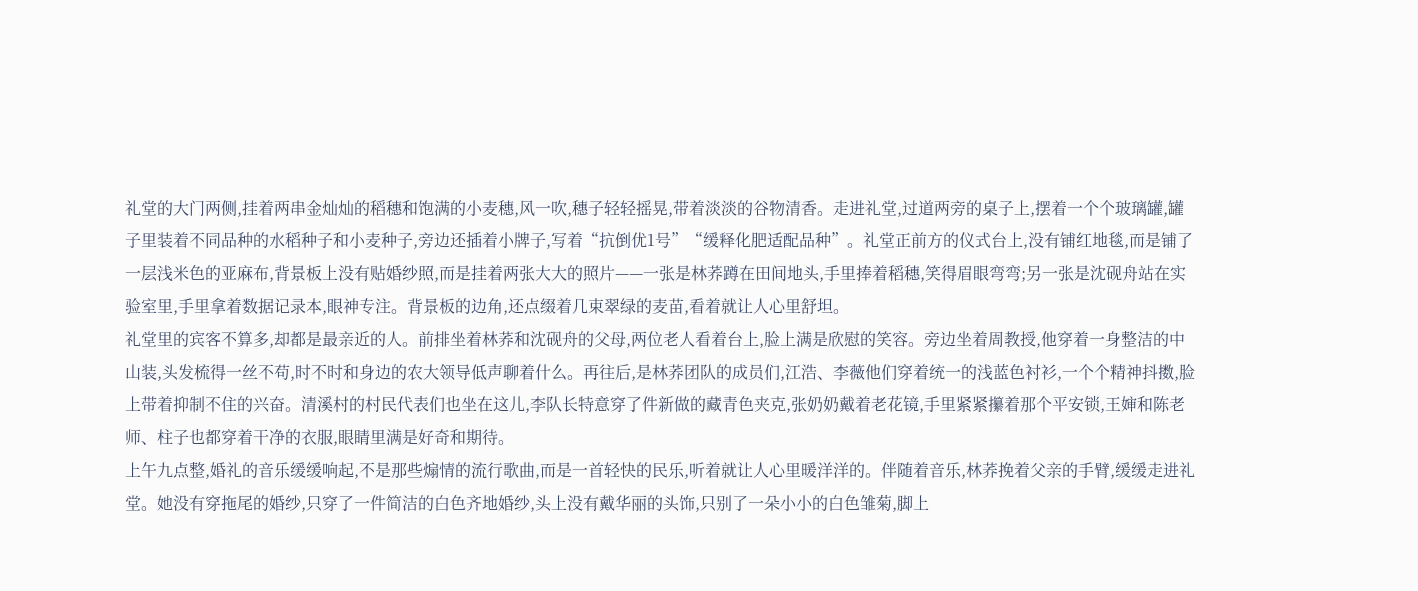礼堂的大门两侧,挂着两串金灿灿的稻穗和饱满的小麦穗,风一吹,穗子轻轻摇晃,带着淡淡的谷物清香。走进礼堂,过道两旁的桌子上,摆着一个个玻璃罐,罐子里装着不同品种的水稻种子和小麦种子,旁边还插着小牌子,写着“抗倒优1号”“缓释化肥适配品种”。礼堂正前方的仪式台上,没有铺红地毯,而是铺了一层浅米色的亚麻布,背景板上没有贴婚纱照,而是挂着两张大大的照片——一张是林荞蹲在田间地头,手里捧着稻穗,笑得眉眼弯弯;另一张是沈砚舟站在实验室里,手里拿着数据记录本,眼神专注。背景板的边角,还点缀着几束翠绿的麦苗,看着就让人心里舒坦。
礼堂里的宾客不算多,却都是最亲近的人。前排坐着林荞和沈砚舟的父母,两位老人看着台上,脸上满是欣慰的笑容。旁边坐着周教授,他穿着一身整洁的中山装,头发梳得一丝不苟,时不时和身边的农大领导低声聊着什么。再往后,是林荞团队的成员们,江浩、李薇他们穿着统一的浅蓝色衬衫,一个个精神抖擞,脸上带着抑制不住的兴奋。清溪村的村民代表们也坐在这儿,李队长特意穿了件新做的藏青色夹克,张奶奶戴着老花镜,手里紧紧攥着那个平安锁,王婶和陈老师、柱子也都穿着干净的衣服,眼睛里满是好奇和期待。
上午九点整,婚礼的音乐缓缓响起,不是那些煽情的流行歌曲,而是一首轻快的民乐,听着就让人心里暖洋洋的。伴随着音乐,林荞挽着父亲的手臂,缓缓走进礼堂。她没有穿拖尾的婚纱,只穿了一件简洁的白色齐地婚纱,头上没有戴华丽的头饰,只别了一朵小小的白色雏菊,脚上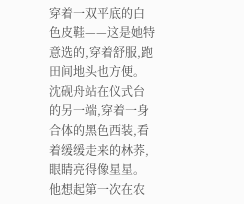穿着一双平底的白色皮鞋——这是她特意选的,穿着舒服,跑田间地头也方便。
沈砚舟站在仪式台的另一端,穿着一身合体的黑色西装,看着缓缓走来的林荞,眼睛亮得像星星。他想起第一次在农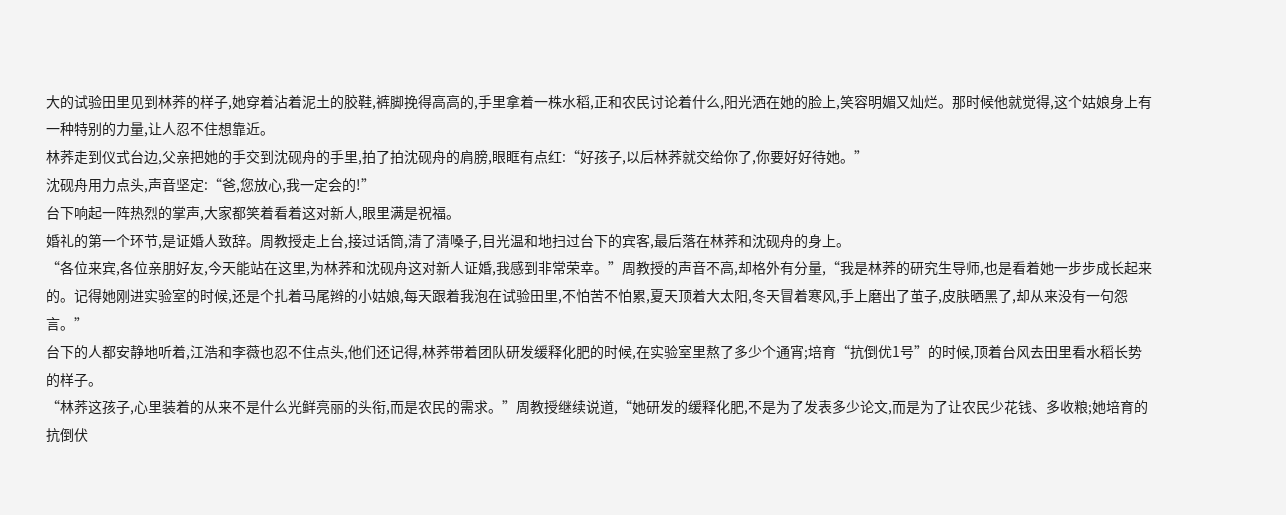大的试验田里见到林荞的样子,她穿着沾着泥土的胶鞋,裤脚挽得高高的,手里拿着一株水稻,正和农民讨论着什么,阳光洒在她的脸上,笑容明媚又灿烂。那时候他就觉得,这个姑娘身上有一种特别的力量,让人忍不住想靠近。
林荞走到仪式台边,父亲把她的手交到沈砚舟的手里,拍了拍沈砚舟的肩膀,眼眶有点红:“好孩子,以后林荞就交给你了,你要好好待她。”
沈砚舟用力点头,声音坚定:“爸,您放心,我一定会的!”
台下响起一阵热烈的掌声,大家都笑着看着这对新人,眼里满是祝福。
婚礼的第一个环节,是证婚人致辞。周教授走上台,接过话筒,清了清嗓子,目光温和地扫过台下的宾客,最后落在林荞和沈砚舟的身上。
“各位来宾,各位亲朋好友,今天能站在这里,为林荞和沈砚舟这对新人证婚,我感到非常荣幸。”周教授的声音不高,却格外有分量,“我是林荞的研究生导师,也是看着她一步步成长起来的。记得她刚进实验室的时候,还是个扎着马尾辫的小姑娘,每天跟着我泡在试验田里,不怕苦不怕累,夏天顶着大太阳,冬天冒着寒风,手上磨出了茧子,皮肤晒黑了,却从来没有一句怨言。”
台下的人都安静地听着,江浩和李薇也忍不住点头,他们还记得,林荞带着团队研发缓释化肥的时候,在实验室里熬了多少个通宵;培育“抗倒优1号”的时候,顶着台风去田里看水稻长势的样子。
“林荞这孩子,心里装着的从来不是什么光鲜亮丽的头衔,而是农民的需求。”周教授继续说道,“她研发的缓释化肥,不是为了发表多少论文,而是为了让农民少花钱、多收粮;她培育的抗倒伏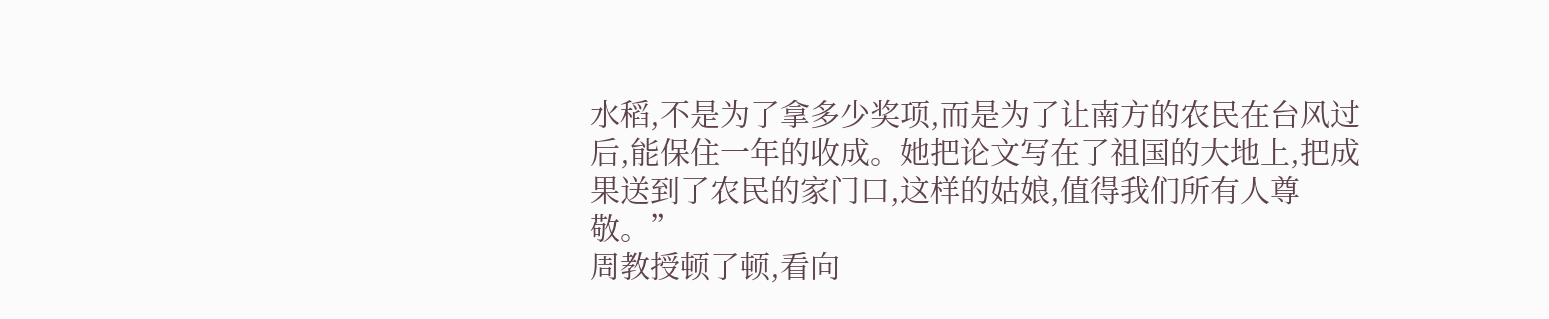水稻,不是为了拿多少奖项,而是为了让南方的农民在台风过后,能保住一年的收成。她把论文写在了祖国的大地上,把成果送到了农民的家门口,这样的姑娘,值得我们所有人尊敬。”
周教授顿了顿,看向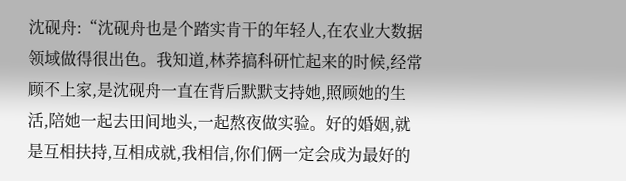沈砚舟:“沈砚舟也是个踏实肯干的年轻人,在农业大数据领域做得很出色。我知道,林荞搞科研忙起来的时候,经常顾不上家,是沈砚舟一直在背后默默支持她,照顾她的生活,陪她一起去田间地头,一起熬夜做实验。好的婚姻,就是互相扶持,互相成就,我相信,你们俩一定会成为最好的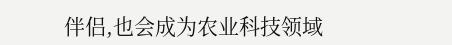伴侣,也会成为农业科技领域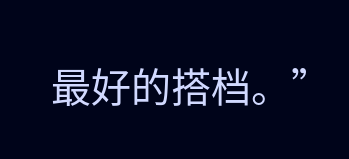最好的搭档。”